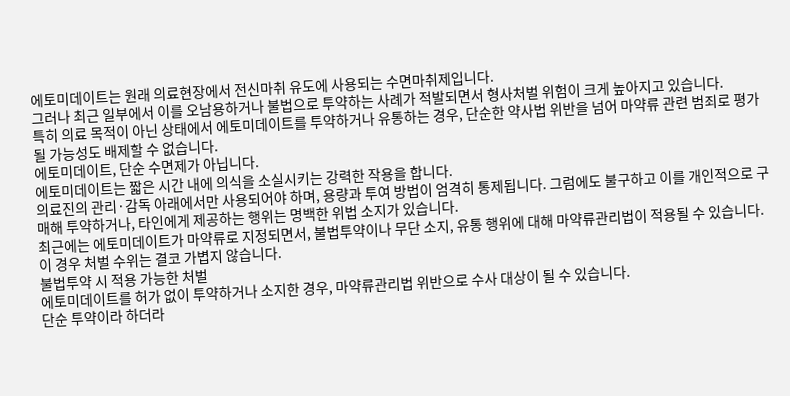에토미데이트는 원래 의료현장에서 전신마취 유도에 사용되는 수면마취제입니다.
그러나 최근 일부에서 이를 오남용하거나 불법으로 투약하는 사례가 적발되면서 형사처벌 위험이 크게 높아지고 있습니다.
특히 의료 목적이 아닌 상태에서 에토미데이트를 투약하거나 유통하는 경우, 단순한 약사법 위반을 넘어 마약류 관련 범죄로 평가될 가능성도 배제할 수 없습니다.
에토미데이트, 단순 수면제가 아닙니다.
에토미데이트는 짧은 시간 내에 의식을 소실시키는 강력한 작용을 합니다.
의료진의 관리·감독 아래에서만 사용되어야 하며, 용량과 투여 방법이 엄격히 통제됩니다. 그럼에도 불구하고 이를 개인적으로 구매해 투약하거나, 타인에게 제공하는 행위는 명백한 위법 소지가 있습니다.
최근에는 에토미데이트가 마약류로 지정되면서, 불법투약이나 무단 소지, 유통 행위에 대해 마약류관리법이 적용될 수 있습니다. 이 경우 처벌 수위는 결코 가볍지 않습니다.
불법투약 시 적용 가능한 처벌
에토미데이트를 허가 없이 투약하거나 소지한 경우, 마약류관리법 위반으로 수사 대상이 될 수 있습니다.
단순 투약이라 하더라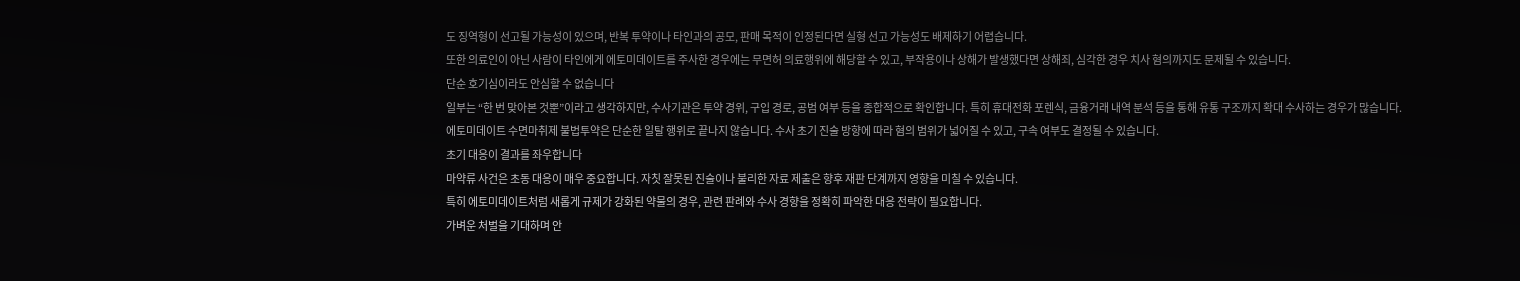도 징역형이 선고될 가능성이 있으며, 반복 투약이나 타인과의 공모, 판매 목적이 인정된다면 실형 선고 가능성도 배제하기 어렵습니다.
또한 의료인이 아닌 사람이 타인에게 에토미데이트를 주사한 경우에는 무면허 의료행위에 해당할 수 있고, 부작용이나 상해가 발생했다면 상해죄, 심각한 경우 치사 혐의까지도 문제될 수 있습니다.
단순 호기심이라도 안심할 수 없습니다
일부는 “한 번 맞아본 것뿐”이라고 생각하지만, 수사기관은 투약 경위, 구입 경로, 공범 여부 등을 종합적으로 확인합니다. 특히 휴대전화 포렌식, 금융거래 내역 분석 등을 통해 유통 구조까지 확대 수사하는 경우가 많습니다.
에토미데이트 수면마취제 불법투약은 단순한 일탈 행위로 끝나지 않습니다. 수사 초기 진술 방향에 따라 혐의 범위가 넓어질 수 있고, 구속 여부도 결정될 수 있습니다.
초기 대응이 결과를 좌우합니다
마약류 사건은 초동 대응이 매우 중요합니다. 자칫 잘못된 진술이나 불리한 자료 제출은 향후 재판 단계까지 영향을 미칠 수 있습니다.
특히 에토미데이트처럼 새롭게 규제가 강화된 약물의 경우, 관련 판례와 수사 경향을 정확히 파악한 대응 전략이 필요합니다.
가벼운 처벌을 기대하며 안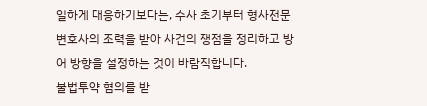일하게 대응하기보다는, 수사 초기부터 형사전문 변호사의 조력을 받아 사건의 쟁점을 정리하고 방어 방향을 설정하는 것이 바람직합니다.
불법투약 혐의를 받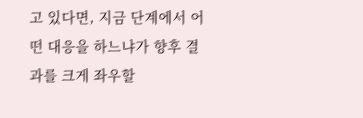고 있다면, 지금 단계에서 어떤 대응을 하느냐가 향후 결과를 크게 좌우할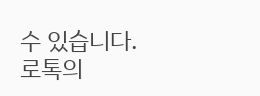수 있습니다.
로톡의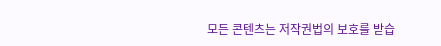모든 콘텐츠는 저작권법의 보호를 받습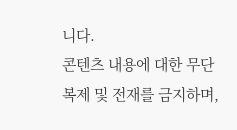니다.
콘텐츠 내용에 대한 무단 복제 및 전재를 금지하며,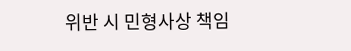위반 시 민형사상 책임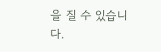을 질 수 있습니다.